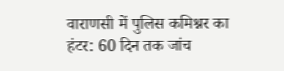वाराणसी में पुलिस कमिश्नर का हंटर: 60 दिन तक जांच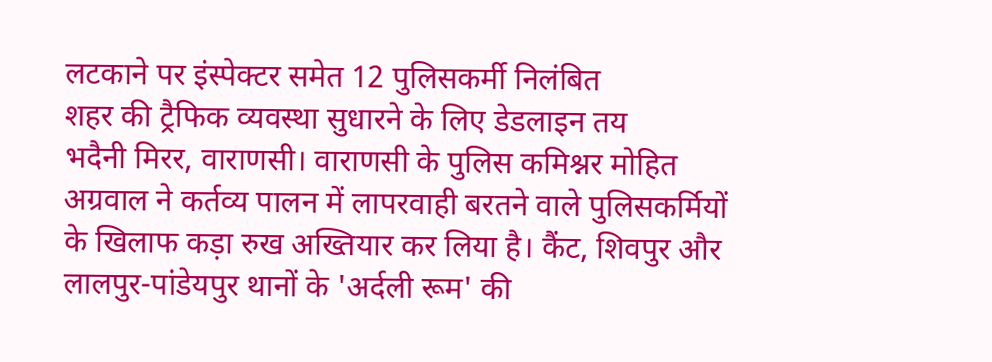लटकाने पर इंस्पेक्टर समेत 12 पुलिसकर्मी निलंबित
शहर की ट्रैफिक व्यवस्था सुधारने के लिए डेडलाइन तय
भदैनी मिरर, वाराणसी। वाराणसी के पुलिस कमिश्नर मोहित अग्रवाल ने कर्तव्य पालन में लापरवाही बरतने वाले पुलिसकर्मियों के खिलाफ कड़ा रुख अख्तियार कर लिया है। कैंट, शिवपुर और लालपुर-पांडेयपुर थानों के 'अर्दली रूम' की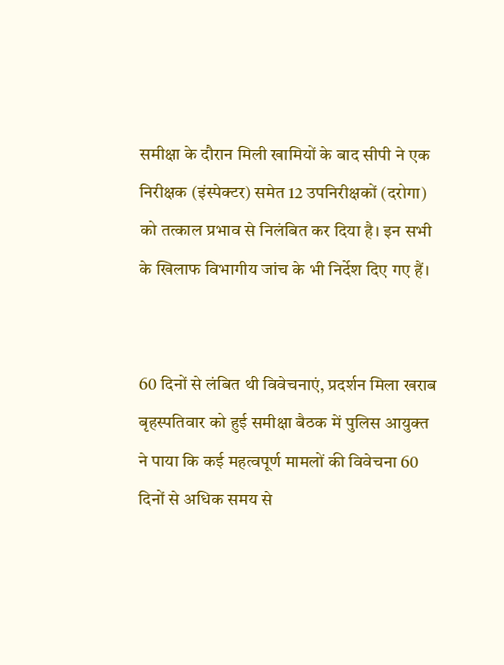समीक्षा के दौरान मिली खामियों के बाद सीपी ने एक निरीक्षक (इंस्पेक्टर) समेत 12 उपनिरीक्षकों (दरोगा) को तत्काल प्रभाव से निलंबित कर दिया है। इन सभी के खिलाफ विभागीय जांच के भी निर्देश दिए गए हैं।


60 दिनों से लंबित थी विवेचनाएं, प्रदर्शन मिला खराब
बृहस्पतिवार को हुई समीक्षा बैठक में पुलिस आयुक्त ने पाया कि कई महत्वपूर्ण मामलों की विवेचना 60 दिनों से अधिक समय से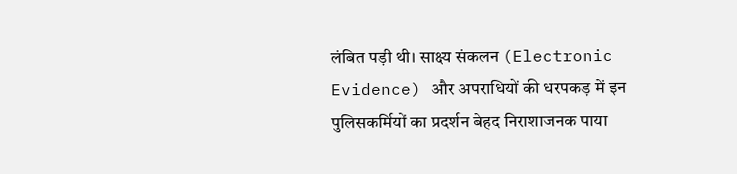लंबित पड़ी थी। साक्ष्य संकलन (Electronic Evidence) और अपराधियों की धरपकड़ में इन पुलिसकर्मियों का प्रदर्शन बेहद निराशाजनक पाया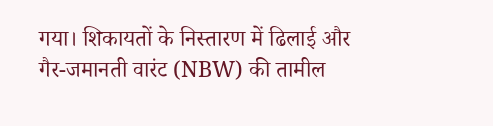गया। शिकायतों के निस्तारण में ढिलाई और गैर-जमानती वारंट (NBW) की तामील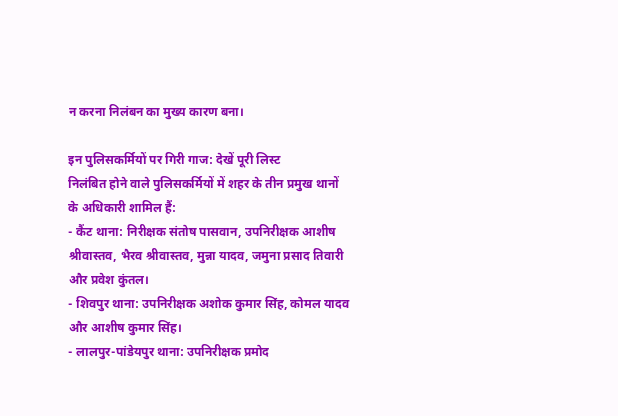न करना निलंबन का मुख्य कारण बना।

इन पुलिसकर्मियों पर गिरी गाज: देखें पूरी लिस्ट
निलंबित होने वाले पुलिसकर्मियों में शहर के तीन प्रमुख थानों के अधिकारी शामिल हैं:
- कैंट थाना: निरीक्षक संतोष पासवान, उपनिरीक्षक आशीष श्रीवास्तव, भैरव श्रीवास्तव, मुन्ना यादव, जमुना प्रसाद तिवारी और प्रवेश कुंतल।
- शिवपुर थाना: उपनिरीक्षक अशोक कुमार सिंह, कोमल यादव और आशीष कुमार सिंह।
- लालपुर-पांडेयपुर थाना: उपनिरीक्षक प्रमोद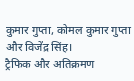कुमार गुप्ता, कोमल कुमार गुप्ता और विजेंद्र सिंह।
ट्रैफिक और अतिक्रमण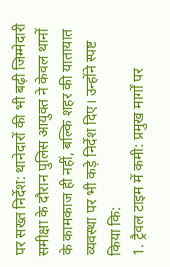पर सख्त निर्देश: थानेदारों की भी बढ़ी जिम्मेदारी
समीक्षा के दौरान पुलिस आयुक्त ने केवल थानों के कामकाज ही नहीं, बल्कि शहर की यातायात व्यवस्था पर भी कड़े निर्देश दिए। उन्होंने स्पष्ट किया कि:
1. ट्रैवल टाइम में कमी: प्रमुख मार्गों पर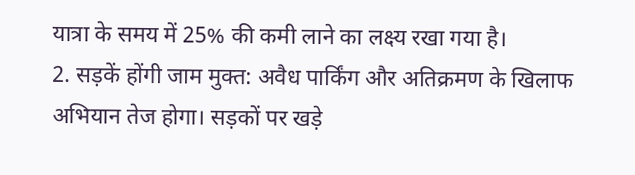यात्रा के समय में 25% की कमी लाने का लक्ष्य रखा गया है।
2. सड़कें होंगी जाम मुक्त: अवैध पार्किंग और अतिक्रमण के खिलाफ अभियान तेज होगा। सड़कों पर खड़े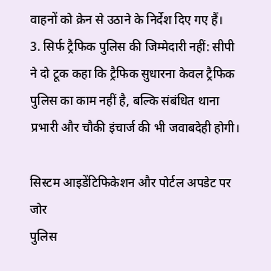वाहनों को क्रेन से उठाने के निर्देश दिए गए हैं।
3. सिर्फ ट्रैफिक पुलिस की जिम्मेदारी नहीं: सीपी ने दो टूक कहा कि ट्रैफिक सुधारना केवल ट्रैफिक पुलिस का काम नहीं है, बल्कि संबंधित थाना प्रभारी और चौकी इंचार्ज की भी जवाबदेही होगी।

सिस्टम आइडेंटिफिकेशन और पोर्टल अपडेट पर जोर
पुलिस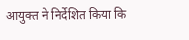आयुक्त ने निर्देशित किया कि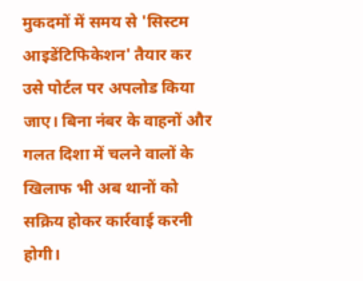मुकदमों में समय से 'सिस्टम आइडेंटिफिकेशन' तैयार कर उसे पोर्टल पर अपलोड किया जाए। बिना नंबर के वाहनों और गलत दिशा में चलने वालों के खिलाफ भी अब थानों को सक्रिय होकर कार्रवाई करनी होगी।